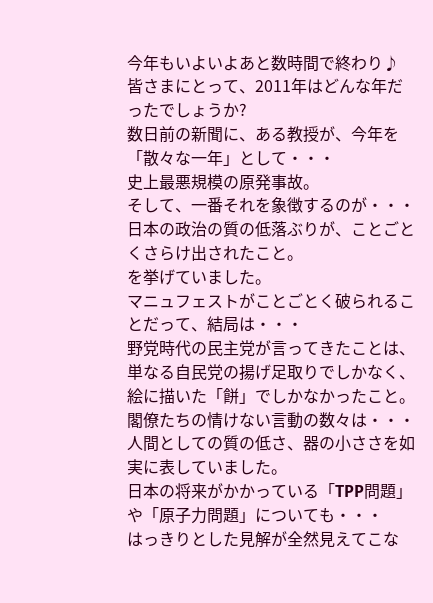今年もいよいよあと数時間で終わり♪
皆さまにとって、2011年はどんな年だったでしょうか?
数日前の新聞に、ある教授が、今年を「散々な一年」として・・・
史上最悪規模の原発事故。
そして、一番それを象徴するのが・・・
日本の政治の質の低落ぶりが、ことごとくさらけ出されたこと。
を挙げていました。
マニュフェストがことごとく破られることだって、結局は・・・
野党時代の民主党が言ってきたことは、単なる自民党の揚げ足取りでしかなく、絵に描いた「餅」でしかなかったこと。
閣僚たちの情けない言動の数々は・・・
人間としての質の低さ、器の小ささを如実に表していました。
日本の将来がかかっている「TPP問題」や「原子力問題」についても・・・
はっきりとした見解が全然見えてこな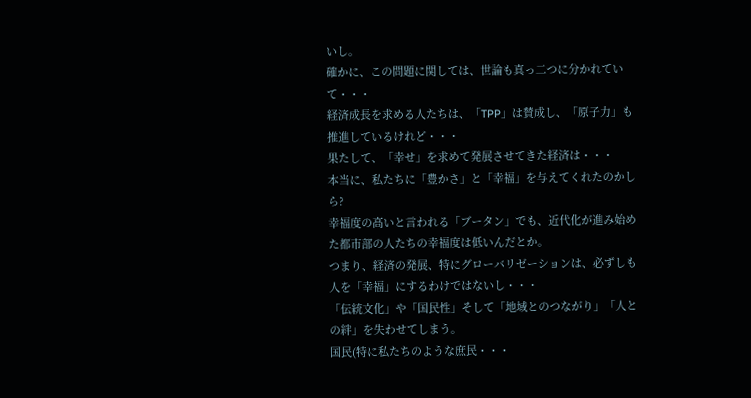いし。
確かに、この問題に関しては、世論も真っ二つに分かれていて・・・
経済成長を求める人たちは、「TPP」は賛成し、「原子力」も推進しているけれど・・・
果たして、「幸せ」を求めて発展させてきた経済は・・・
本当に、私たちに「豊かさ」と「幸福」を与えてくれたのかしら?
幸福度の高いと言われる「ブータン」でも、近代化が進み始めた都市部の人たちの幸福度は低いんだとか。
つまり、経済の発展、特にグローバリゼーションは、必ずしも人を「幸福」にするわけではないし・・・
「伝統文化」や「国民性」そして「地域とのつながり」「人との絆」を失わせてしまう。
国民(特に私たちのような庶民・・・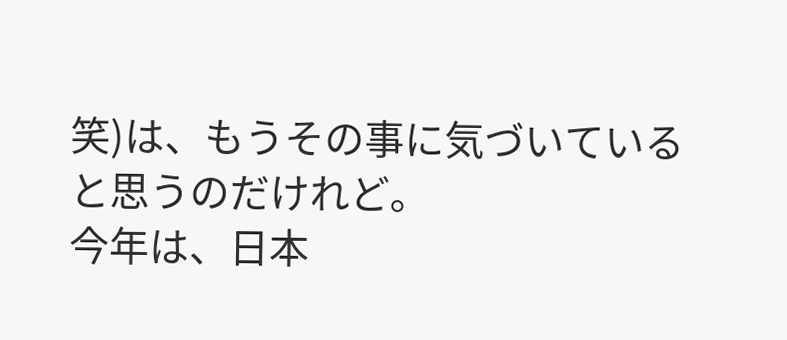笑)は、もうその事に気づいていると思うのだけれど。
今年は、日本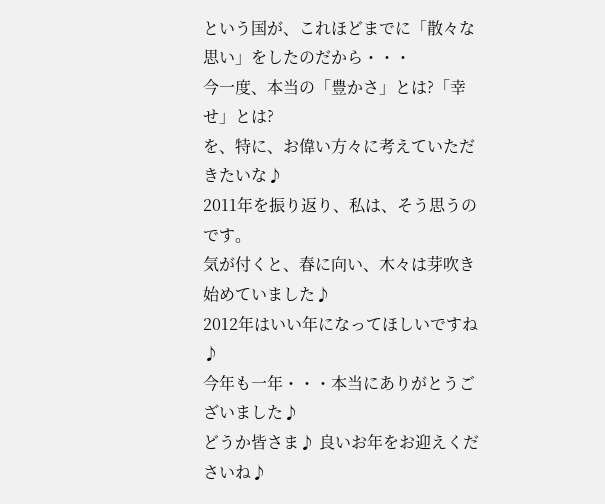という国が、これほどまでに「散々な思い」をしたのだから・・・
今一度、本当の「豊かさ」とは?「幸せ」とは?
を、特に、お偉い方々に考えていただきたいな♪
2011年を振り返り、私は、そう思うのです。
気が付くと、春に向い、木々は芽吹き始めていました♪
2012年はいい年になってほしいですね♪
今年も一年・・・本当にありがとうございました♪
どうか皆さま♪ 良いお年をお迎えくださいね♪